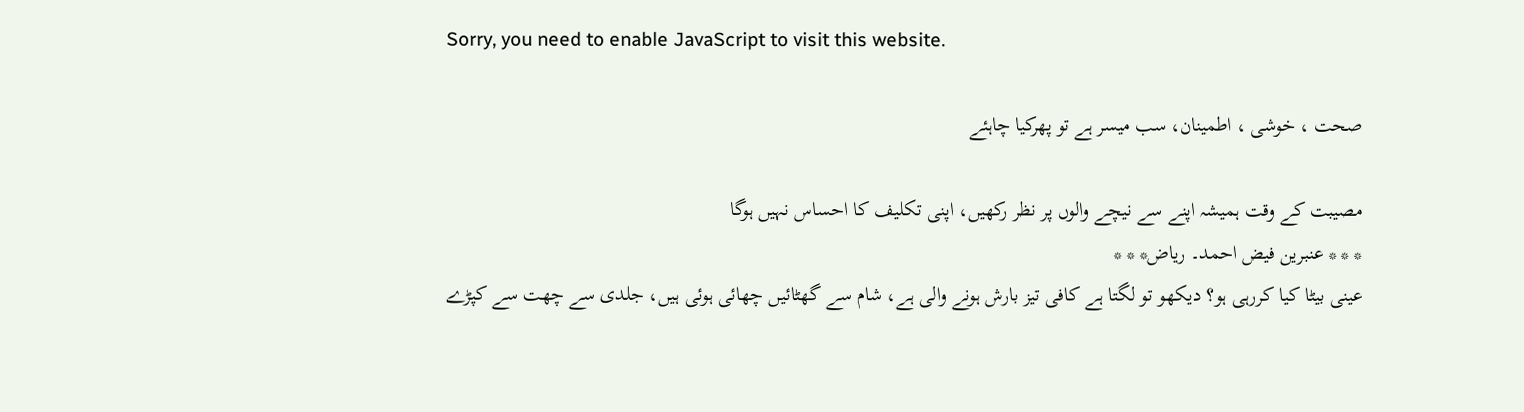Sorry, you need to enable JavaScript to visit this website.

صحت ، خوشی ، اطمینان، سب میسر ہے تو پھرکیا چاہئے

مصیبت کے وقت ہمیشہ اپنے سے نیچے والوں پر نظر رکھیں، اپنی تکلیف کا احساس نہیں ہوگا
* * * عنبرین فیض احمد۔ ریاض* * *
عینی بیٹا کیا کررہی ہو؟ دیکھو تو لگتا ہے کافی تیز بارش ہونے والی ہے، شام سے گھٹائیں چھائی ہوئی ہیں، جلدی سے چھت سے کپڑے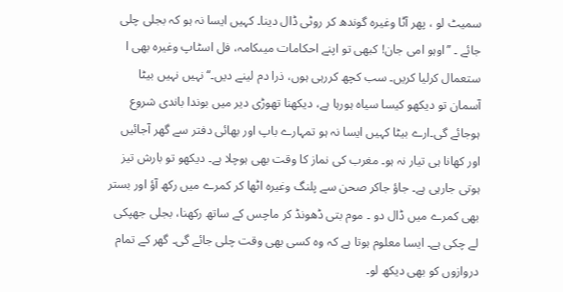سمیٹ لو ، پھر آٹا وغیرہ گوندھ کر روٹی ڈال دینا۔ کہیں ایسا نہ ہو کہ بجلی چلی جائے ۔ ’’اوہو امی جان! کبھی تو اپنے احکامات میںکامہ، فل اسٹاپ وغیرہ بھی ا ستعمال کرلیا کریں۔ سب کچھ کررہی ہوں، ذرا دم لینے دیں۔‘‘ نہیں نہیں بیٹا آسمان تو دیکھو کیسا سیاہ ہورہا ہے، دیکھنا تھوڑی دیر میں بوندا باندی شروع ہوجائے گی۔ارے بیٹا کہیں ایسا نہ ہو تمہارے باپ اور بھائی دفتر سے گھر آجائیں اور کھانا ہی تیار نہ ہو۔ مغرب کی نماز کا وقت بھی ہوچلا ہے۔ دیکھو تو بارش تیز ہوتی جارہی ہے۔ جاؤ جاکر صحن سے پلنگ وغیرہ اٹھا کر کمرے میں رکھ آؤ اور بستر بھی کمرے میں ڈال دو ۔ موم بتی ڈھونڈ کر ماچس کے ساتھ رکھنا، بجلی جھپکی لے چکی ہے۔ ایسا معلوم ہوتا ہے کہ وہ کسی بھی وقت چلی جائے گی۔ گھر کے تمام دروازوں کو بھی دیکھ لو۔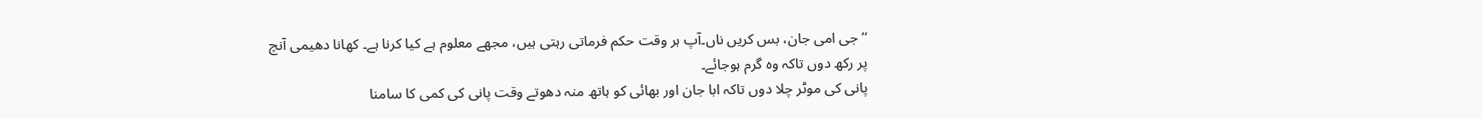’’ جی امی جان، بس کریں ناں۔آپ ہر وقت حکم فرماتی رہتی ہیں، مجھے معلوم ہے کیا کرنا ہے۔ کھانا دھیمی آنچ پر رکھ دوں تاکہ وہ گرم ہوجائے۔
پانی کی موٹر چلا دوں تاکہ ابا جان اور بھائی کو ہاتھ منہ دھوتے وقت پانی کی کمی کا سامنا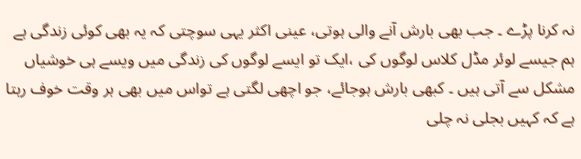نہ کرنا پڑے ۔ جب بھی بارش آنے والی ہوتی، عینی اکثر یہی سوچتی کہ یہ بھی کوئی زندگی ہے ہم جیسے لوئر مڈل کلاس لوگوں کی ،ایک تو ایسے لوگوں کی زندگی میں ویسے ہی خوشیاں مشکل سے آتی ہیں ۔ کبھی بارش ہوجائے، جو اچھی لگتی ہے تواس میں بھی ہر وقت خوف رہتا ہے کہ کہیں بجلی نہ چلی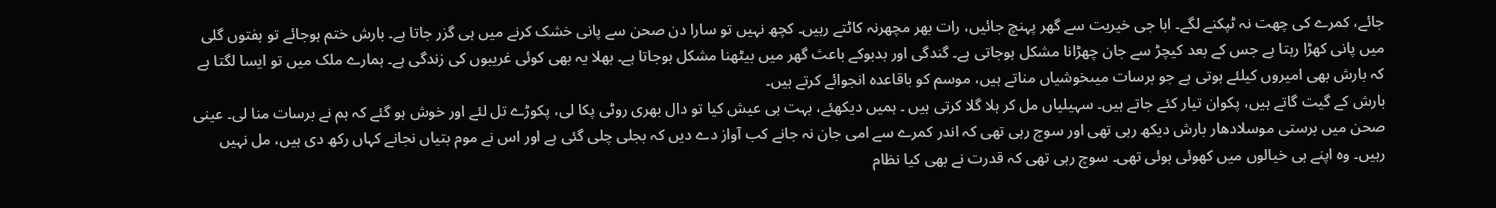جائے، کمرے کی چھت نہ ٹپکنے لگے۔ ابا جی خیریت سے گھر پہنچ جائیں، رات بھر مچھرنہ کاٹتے رہیں۔ کچھ نہیں تو سارا دن صحن سے پانی خشک کرنے میں ہی گزر جاتا ہے۔ بارش ختم ہوجائے تو ہفتوں گلی میں پانی کھڑا رہتا ہے جس کے بعد کیچڑ سے جان چھڑانا مشکل ہوجاتی ہے۔ گندگی اور بدبوکے باعث گھر میں بیٹھنا مشکل ہوجاتا ہے۔ بھلا یہ بھی کوئی غریبوں کی زندگی ہے۔ ہمارے ملک میں تو ایسا لگتا ہے کہ بارش بھی امیروں کیلئے ہوتی ہے جو برسات میںخوشیاں مناتے ہیں، موسم کو باقاعدہ انجوائے کرتے ہیں۔
بارش کے گیت گاتے ہیں، پکوان تیار کئے جاتے ہیں۔ سہیلیاں مل کر ہلا گلا کرتی ہیں ۔ ہمیں دیکھئے، بہت ہی عیش کیا تو دال بھری روٹی پکا لی، پکوڑے تل لئے اور خوش ہو گئے کہ ہم نے برسات منا لی۔ عینی صحن میں برستی موسلادھار بارش دیکھ رہی تھی اور سوچ رہی تھی کہ اندر کمرے سے امی جان نہ جانے کب آواز دے دیں کہ بجلی چلی گئی ہے اور اس نے موم بتیاں نجانے کہاں رکھ دی ہیں، مل نہیں رہیں۔ وہ اپنے ہی خیالوں میں کھوئی ہوئی تھی۔ سوچ رہی تھی کہ قدرت نے بھی کیا نظام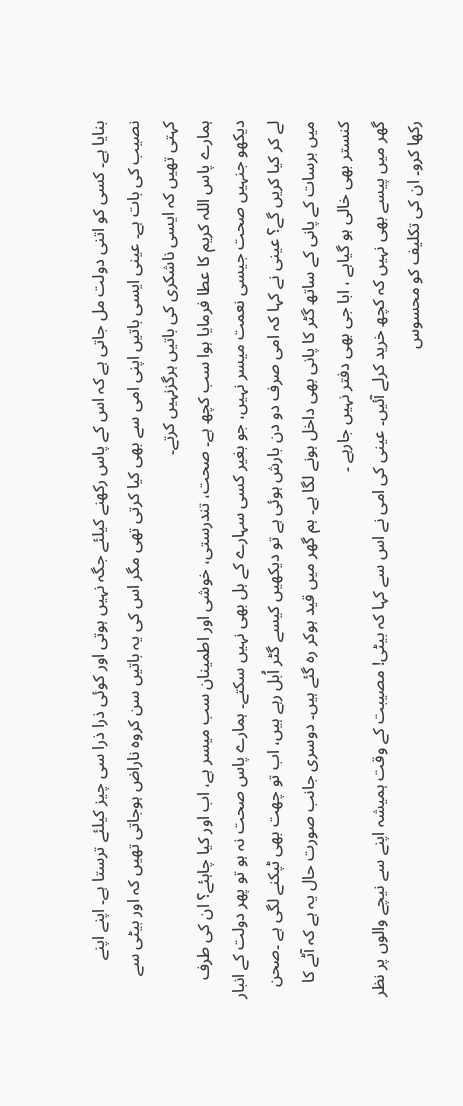بنایا ہے۔ کسی کو اتنی دولت مل جاتی ہے کہ اس کے پاس رکھنے کیلئے جگہ نہیں ہوتی اور کوئی ذرا ذرا سی چیز کیلئے ترستا ہے۔ اپنے اپنے نصیب کی بات ہے۔ عینی ایسی باتیں اپنی امی سے بھی کیا کرتی تھی مگر اس کی یہ باتیں سن کروہ ناراض ہوجاتی تھیں کہ اور بیٹی سے کہتی تھیں کہ ایسی ناشکری کی باتیں ہرگزنہیں کرتے۔
ہمارے پاس اللہ کریم کا عطا فرمایا ہوا سب کچھ ہے۔ صحت، تندرستی، خوشی اور اطمینان سب میسر ہے، اب اور کیا چاہئے؟ ان کی طرف دیکھو جنہیں صحت جیسی نعمت میسر نہیں، جو بغیر کسی سہارے کے ہل بھی نہیں سکتے۔ ہمارے پاس صحت نہ ہو تو پھر دولت کے انبار لے کر کیا کریں گے؟ عینی نے کہا کہ امی صرف دو دن بارش ہوئی ہے تو دیکھیں کیسے گٹر اُبل رہے ہیں، اب تو چھت بھی ٹپکنے لگی ہے ۔صحن میں برسات کے پانی کے ساتھ گٹر کا پانی بھی داخل ہونے لگا ہے۔ ہم گھر میں قید ہوکر رہ گئے ہیں۔ دوسری جانب صورت حال یہ ہے کہ آٹے کا کنستر بھی خالی ہو گیاہے ، ابا جی بھی دفتر نہیں جارہے ۔
گھر میں پیسے بھی نہیں کہ کچھ خرید کرلے آئیں۔ عینی کی امی نے اس سے کہا کہ بیٹی! مصیبت کے وقت ہمیشہ اپنے سے نیچے والوں پر نظر رکھا کرو۔ ان کی تکلیف کو محسوس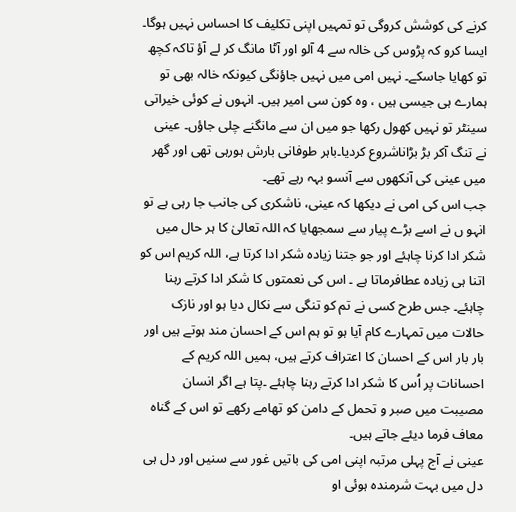کرنے کی کوشش کروگی تو تمہیں اپنی تکلیف کا احساس نہیں ہوگا۔ ایسا کرو کہ پڑوس کی خالہ سے 4 آلو اور آٹا مانگ کر لے آؤ تاکہ کچھ تو کھایا جاسکے۔ نہیں امی میں نہیں جاؤنگی کیونکہ خالہ بھی تو ہمارے ہی جیسی ہیں ، وہ کون سی امیر ہیں۔ انہوں نے کوئی خیراتی سینٹر تو نہیں کھول رکھا جو میں ان سے مانگنے چلی جاؤں۔ عینی نے تنگ آکر بڑ بڑاناشروع کردیا۔باہر طوفانی بارش ہورہی تھی اور گھر میں عینی کی آنکھوں سے آنسو بہہ رہے تھے۔
جب اس کی امی نے دیکھا کہ عینی، ناشکری کی جانب جا رہی ہے تو انہو ں نے اسے بڑے پیار سے سمجھایا کہ اللہ تعالیٰ کا ہر حال میں شکر ادا کرنا چاہئے اور جو جتنا زیادہ شکر ادا کرتا ہے، اللہ کریم اس کو اتنا ہی زیادہ عطافرماتا ہے ۔ اس کی نعمتوں کا شکر ادا کرتے رہنا چاہئے۔ جس طرح کسی نے تم کو تنگی سے نکال دیا ہو اور نازک حالات میں تمہارے کام آیا ہو تو ہم اس کے احسان مند ہوتے ہیں اور بار بار اس کے احسان کا اعتراف کرتے ہیں، ہمیں اللہ کریم کے احسانات پر اُس کا شکر ادا کرتے رہنا چاہئے ۔پتا ہے اگر انسان مصیبت میں صبر و تحمل کے دامن کو تھامے رکھے تو اس کے گناہ معاف فرما دیئے جاتے ہیں۔
عینی نے آج پہلی مرتبہ اپنی امی کی باتیں غور سے سنیں اور دل ہی دل میں بہت شرمندہ ہوئی او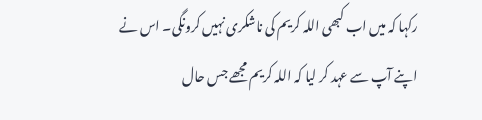رکہا کہ میں اب کبھی اللہ کریم کی ناشکری نہیں کرونگی۔ اس نے اپنے آپ سے عہد کر لیا کہ اللہ کریم مجھے جس حال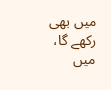میں بھی رکھے گا، میں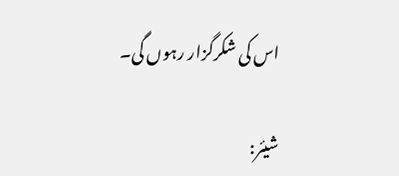اس کی شکرگزار رہوں گی۔

شیئر: